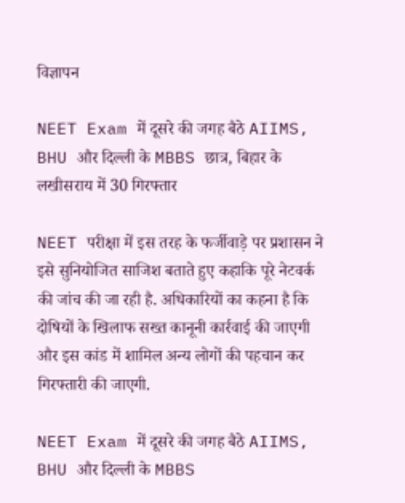विज्ञापन

NEET Exam में दूसरे की जगह बैठे AIIMS, BHU और दिल्ली के MBBS छात्र, बिहार के लखीसराय में 30 गिरफ्तार

NEET परीक्षा में इस तरह के फर्जीवाड़े पर प्रशासन ने इसे सुनियोजित साजिश बताते हुए कहाकि पूरे नेटवर्क की जांच की जा रही है. अधिकारियों का कहना है कि दोषियों के खिलाफ सख्त कानूनी कार्रवाई की जाएगी और इस कांड में शामिल अन्य लोगों की पहचान कर गिरफ्तारी की जाएगी.

NEET Exam में दूसरे की जगह बैठे AIIMS, BHU और दिल्ली के MBBS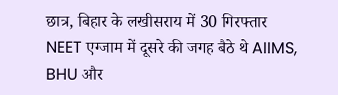छात्र, बिहार के लखीसराय में 30 गिरफ्तार
NEET एग्जाम में दूसरे की जगह बैठे थे AIIMS, BHU और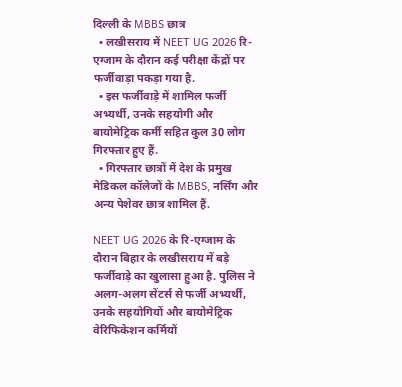दिल्ली के MBBS छात्र
  • लखीसराय में NEET UG 2026 रि-एग्जाम के दौरान कई परीक्षा केंद्रों पर फर्जीवाड़ा पकड़ा गया है.
  • इस फर्जीवाड़े में शामिल फर्जी अभ्यर्थी, उनके सहयोगी और बायोमेट्रिक कर्मी सहित कुल 30 लोग गिरफ्तार हुए हैं.
  • गिरफ्तार छात्रों में देश के प्रमुख मेडिकल कॉलेजों के MBBS, नर्सिंग और अन्य पेशेवर छात्र शामिल हैं.

NEET UG 2026 के रि-एग्जाम के दौरान बिहार के लखीसराय में बड़े फर्जीवाड़े का खुलासा हुआ है. पुलिस ने अलग-अलग सेंटर्स से फर्जी अभ्यर्थी, उनके सहयोगियों और बायोमेट्रिक वेरिफिकेशन कर्मियों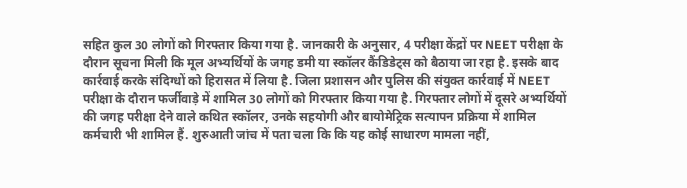सहित कुल 30 लोगों को गिरफ्तार किया गया है. जानकारी के अनुसार, 4 परीक्षा केंद्रों पर NEET परीक्षा के दौरान सूचना मिली कि मूल अभ्यर्थियों के जगह डमी या स्कॉलर कैंडिडेट्स को बैठाया जा रहा है. इसके बाद कार्रवाई करके संदिग्धों को हिरासत में लिया है. जिला प्रशासन और पुलिस की संयुक्त कार्रवाई में NEET परीक्षा के दौरान फर्जीवाड़े में शामिल 30 लोगों को गिरफ्तार किया गया है. गिरफ्तार लोगों में दूसरे अभ्यर्थियों की जगह परीक्षा देने वाले कथित स्कॉलर, उनके सहयोगी और बायोमेट्रिक सत्यापन प्रक्रिया में शामिल कर्मचारी भी शामिल हैं. शुरुआती जांच में पता चला कि कि यह कोई साधारण मामला नहीं,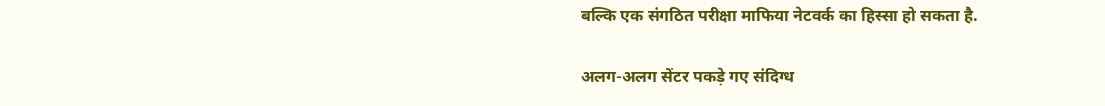बल्कि एक संगठित परीक्षा माफिया नेटवर्क का हिस्सा हो सकता है.

अलग-अलग सेंटर पकड़े गए संदिग्ध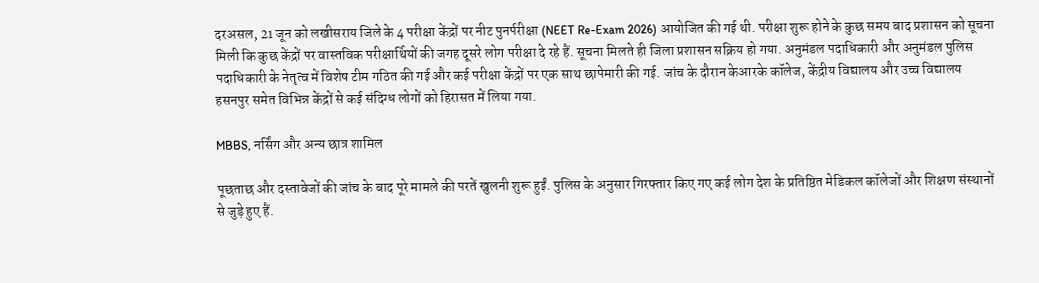दरअसल, 21 जून को लखीसराय जिले के 4 परीक्षा केंद्रों पर नीट पुनर्परीक्षा (NEET Re-Exam 2026) आयोजित की गई थी. परीक्षा शुरू होने के कुछ समय बाद प्रशासन को सूचना मिली कि कुछ केंद्रों पर वास्तविक परीक्षार्थियों की जगह दूसरे लोग परीक्षा दे रहे हैं. सूचना मिलते ही जिला प्रशासन सक्रिय हो गया. अनुमंडल पदाधिकारी और अनुमंडल पुलिस पदाधिकारी के नेतृत्व में विशेष टीम गठित की गई और कई परीक्षा केंद्रों पर एक साथ छापेमारी की गई. जांच के दौरान केआरके कॉलेज, केंद्रीय विद्यालय और उच्च विद्यालय हसनपुर समेत विभिन्न केंद्रों से कई संदिग्ध लोगों को हिरासत में लिया गया.

MBBS, नर्सिंग और अन्य छात्र शामिल

पूछताछ और दस्तावेजों की जांच के बाद पूरे मामले की परतें खुलनी शुरू हुईं. पुलिस के अनुसार गिरफ्तार किए गए कई लोग देश के प्रतिष्ठित मेडिकल कॉलेजों और शिक्षण संस्थानों से जुड़े हुए हैं.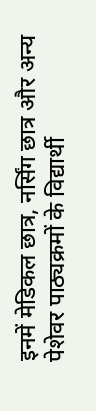इनमें मेडिकल छात्र, नर्सिंग छात्र और अन्य पेशेवर पाठ्यक्रमों के विद्यार्थी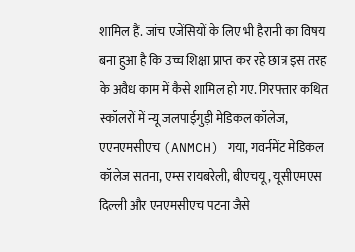शामिल हैं. जांच एजेंसियों के लिए भी हैरानी का विषय बना हुआ है कि उच्च शिक्षा प्राप्त कर रहे छात्र इस तरह के अवैध काम में कैसे शामिल हो गए. गिरफ्तार कथित स्कॉलरों में न्यू जलपाईगुड़ी मेडिकल कॉलेज, एएनएमसीएच (ANMCH) गया, गवर्नमेंट मेडिकल कॉलेज सतना, एम्स रायबरेली, बीएचयू, यूसीएमएस दिल्ली और एनएमसीएच पटना जैसे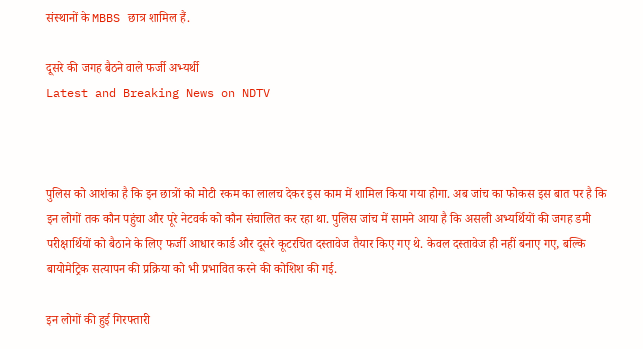संस्थानों के MBBS छात्र शामिल हैं.

दूसरे की जगह बैठने वाले फर्जी अभ्यर्थी
Latest and Breaking News on NDTV



पुलिस को आशंका है कि इन छात्रों को मोटी रकम का लालच देकर इस काम में शामिल किया गया होगा. अब जांच का फोकस इस बात पर है कि इन लोगों तक कौन पहुंचा और पूरे नेटवर्क को कौन संचालित कर रहा था. पुलिस जांच में सामने आया है कि असली अभ्यर्थियों की जगह डमी परीक्षार्थियों को बैठाने के लिए फर्जी आधार कार्ड और दूसरे कूटरचित दस्तावेज तैयार किए गए थे. केवल दस्तावेज ही नहीं बनाए गए, बल्कि बायोमेट्रिक सत्यापन की प्रक्रिया को भी प्रभावित करने की कोशिश की गई.

इन लोगों की हुई गिरफ्तारी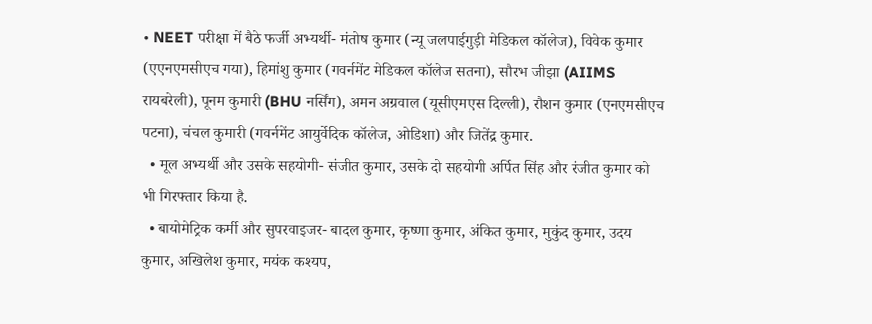• NEET परीक्षा में बैठे फर्जी अभ्यर्थी- मंतोष कुमार (न्यू जलपाईगुड़ी मेडिकल कॉलेज), विवेक कुमार (एएनएमसीएच गया), हिमांशु कुमार (गवर्नमेंट मेडिकल कॉलेज सतना), सौरभ जीझा (AIIMS रायबरेली), पूनम कुमारी (BHU नर्सिंग), अमन अग्रवाल (यूसीएमएस दिल्ली), रौशन कुमार (एनएमसीएच पटना), चंचल कुमारी (गवर्नमेंट आयुर्वेदिक कॉलेज, ओडिशा) और जितेंद्र कुमार.
  • मूल अभ्यर्थी और उसके सहयोगी- संजीत कुमार, उसके दो सहयोगी अर्पित सिंह और रंजीत कुमार को भी गिरफ्तार किया है.
  • बायोमेट्रिक कर्मी और सुपरवाइजर- बादल कुमार, कृष्णा कुमार, अंकित कुमार, मुकुंद कुमार, उदय कुमार, अखिलेश कुमार, मयंक कश्यप,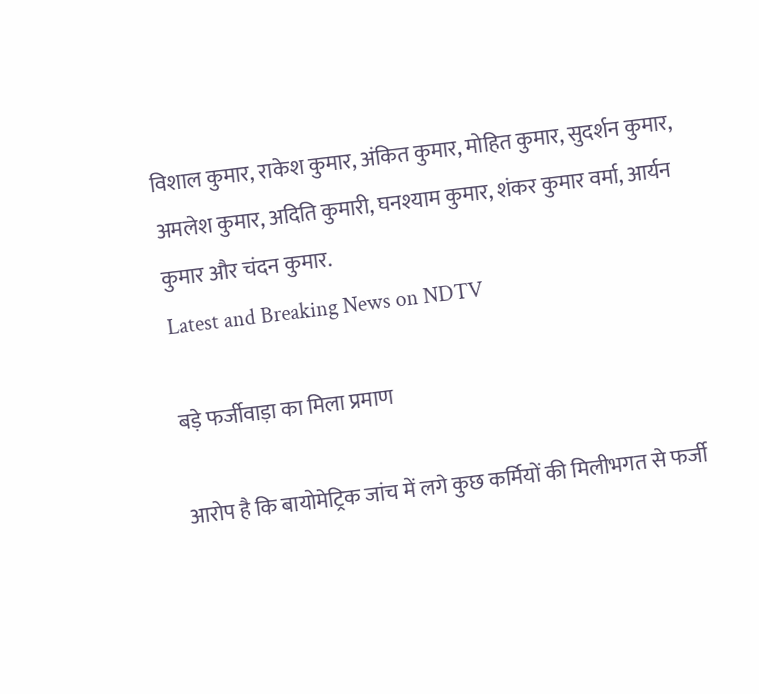विशाल कुमार, राकेश कुमार, अंकित कुमार, मोहित कुमार, सुदर्शन कुमार, अमलेश कुमार, अदिति कुमारी, घनश्याम कुमार, शंकर कुमार वर्मा, आर्यन कुमार और चंदन कुमार.
Latest and Breaking News on NDTV

बड़े फर्जीवाड़ा का मिला प्रमाण

आरोप है कि बायोमेट्रिक जांच में लगे कुछ कर्मियों की मिलीभगत से फर्जी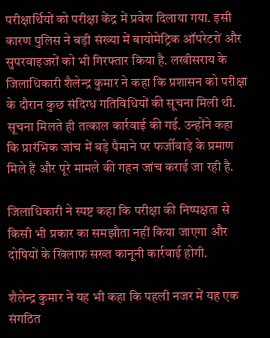परीक्षार्थियों को परीक्षा केंद्र में प्रवेश दिलाया गया. इसी कारण पुलिस ने बड़ी संख्या में बायोमेट्रिक ऑपरेटरों और सुपरवाइजरों को भी गिरफ्तार किया है. लखीसराय के जिलाधिकारी शैलेन्द्र कुमार ने कहा कि प्रशासन को परीक्षा के दौरान कुछ संदिग्ध गतिविधियों की सूचना मिली थी. सूचना मिलते ही तत्काल कार्रवाई की गई. उन्होंने कहा कि प्रारंभिक जांच में बड़े पैमाने पर फर्जीवाड़े के प्रमाण मिले हैं और पूरे मामले की गहन जांच कराई जा रही है.

जिलाधिकारी ने स्पष्ट कहा कि परीक्षा की निष्पक्षता से किसी भी प्रकार का समझौता नहीं किया जाएगा और दोषियों के खिलाफ सख्त कानूनी कार्रवाई होगी.

शैलेन्द्र कुमार ने यह भी कहा कि पहली नजर में यह एक संगठित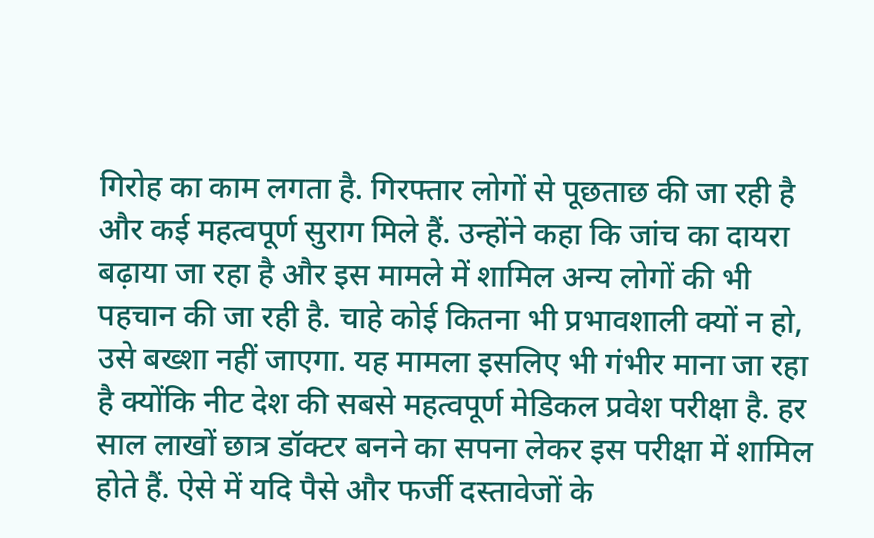गिरोह का काम लगता है. गिरफ्तार लोगों से पूछताछ की जा रही है और कई महत्वपूर्ण सुराग मिले हैं. उन्होंने कहा कि जांच का दायरा बढ़ाया जा रहा है और इस मामले में शामिल अन्य लोगों की भी पहचान की जा रही है. चाहे कोई कितना भी प्रभावशाली क्यों न हो, उसे बख्शा नहीं जाएगा. यह मामला इसलिए भी गंभीर माना जा रहा है क्योंकि नीट देश की सबसे महत्वपूर्ण मेडिकल प्रवेश परीक्षा है. हर साल लाखों छात्र डॉक्टर बनने का सपना लेकर इस परीक्षा में शामिल होते हैं. ऐसे में यदि पैसे और फर्जी दस्तावेजों के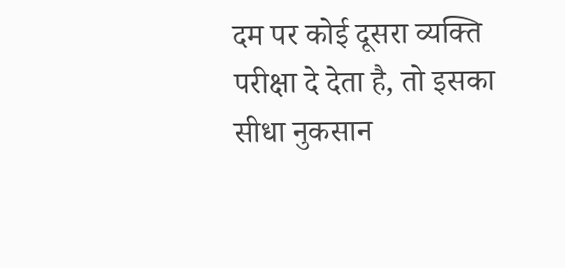दम पर कोई दूसरा व्यक्ति परीक्षा दे देता है, तो इसका सीधा नुकसान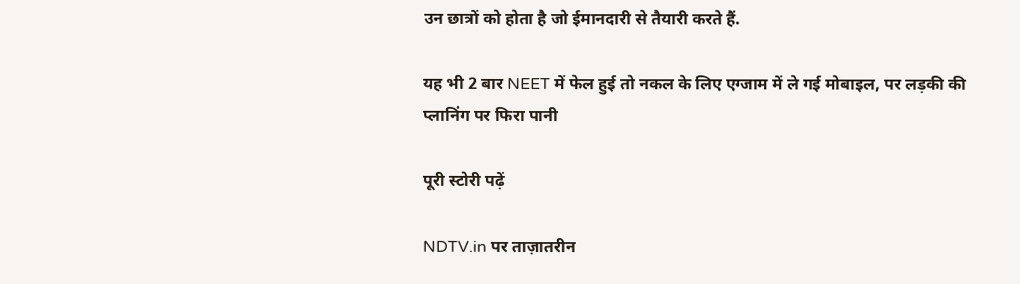उन छात्रों को होता है जो ईमानदारी से तैयारी करते हैं.

यह भी 2 बार NEET में फेल हुई तो नकल के लिए एग्जाम में ले गई मोबाइल, पर लड़की की प्लानिंग पर फिरा पानी

पूरी स्टोरी पढ़ें

NDTV.in पर ताज़ातरीन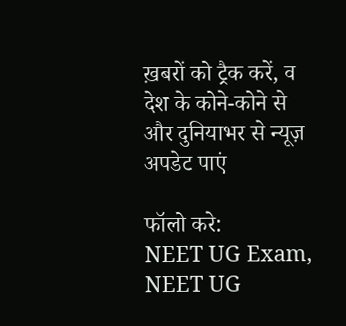ख़बरों को ट्रैक करें, व देश के कोने-कोने से और दुनियाभर से न्यूज़ अपडेट पाएं

फॉलो करे:
NEET UG Exam, NEET UG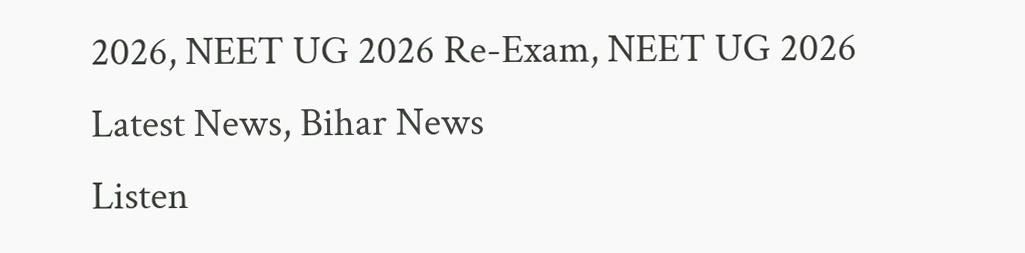2026, NEET UG 2026 Re-Exam, NEET UG 2026 Latest News, Bihar News
Listen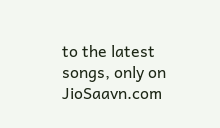to the latest songs, only on JioSaavn.com